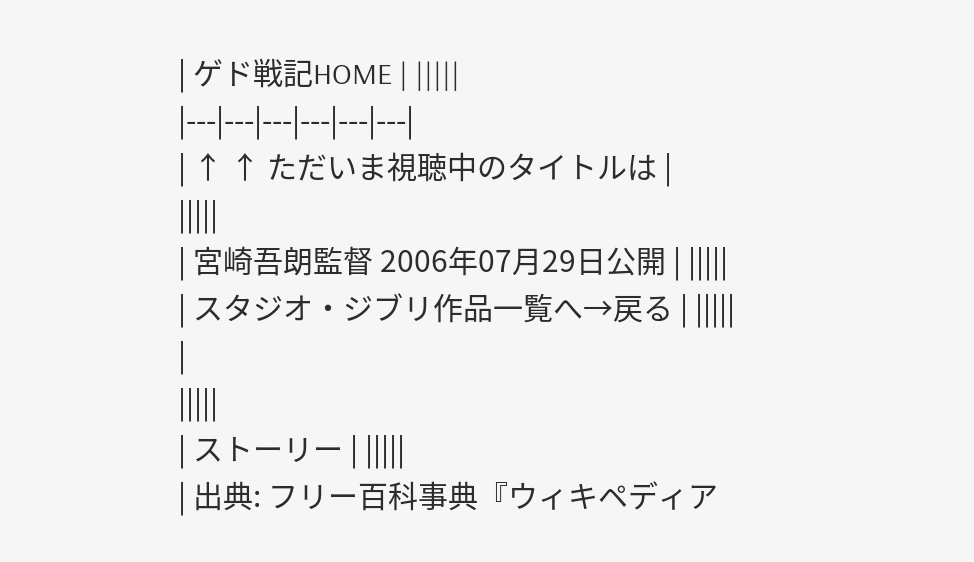| ゲド戦記HOME | |||||
|---|---|---|---|---|---|
| ↑ ↑ ただいま視聴中のタイトルは |
|||||
| 宮崎吾朗監督 2006年07月29日公開 | |||||
| スタジオ・ジブリ作品一覧へ→戻る | |||||
|
|||||
| ストーリー | |||||
| 出典: フリー百科事典『ウィキペディア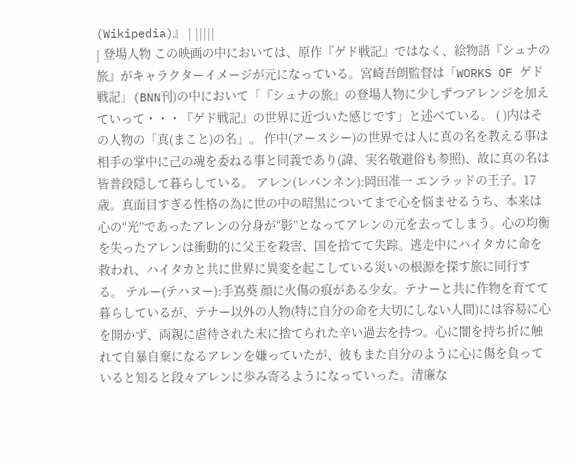(Wikipedia)』 | |||||
| 登場人物 この映画の中においては、原作『ゲド戦記』ではなく、絵物語『シュナの旅』がキャラクターイメージが元になっている。宮崎吾朗監督は「WORKS OF ゲド戦記」(BNN刊)の中において「『シュナの旅』の登場人物に少しずつアレンジを加えていって・・・『ゲド戦記』の世界に近づいた感じです」と述べている。 ( )内はその人物の「真(まこと)の名」。 作中(アースシー)の世界では人に真の名を教える事は相手の掌中に己の魂を委ねる事と同義であり(諱、実名敬避俗も参照)、故に真の名は皆普段隠して暮らしている。 アレン(レバンネン):岡田准一 エンラッドの王子。17歳。真面目すぎる性格の為に世の中の暗黒についてまで心を悩ませるうち、本来は心の“光”であったアレンの分身が“影”となってアレンの元を去ってしまう。心の均衡を失ったアレンは衝動的に父王を殺害、国を捨てて失踪。逃走中にハイタカに命を救われ、ハイタカと共に世界に異変を起こしている災いの根源を探す旅に同行する。 テルー(テハヌー):手嶌葵 顔に火傷の痕がある少女。テナーと共に作物を育てて暮らしているが、テナー以外の人物(特に自分の命を大切にしない人間)には容易に心を開かず、両親に虐待された末に捨てられた辛い過去を持つ。心に闇を持ち折に触れて自暴自棄になるアレンを嫌っていたが、彼もまた自分のように心に傷を負っていると知ると段々アレンに歩み寄るようになっていった。清廉な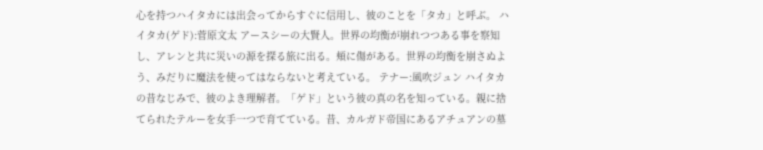心を持つハイタカには出会ってからすぐに信用し、彼のことを「タカ」と呼ぶ。 ハイタカ(ゲド):菅原文太 アースシーの大賢人。世界の均衡が崩れつつある事を察知し、アレンと共に災いの源を探る旅に出る。頬に傷がある。世界の均衡を崩さぬよう、みだりに魔法を使ってはならないと考えている。 テナー:風吹ジュン ハイタカの昔なじみで、彼のよき理解者。「ゲド」という彼の真の名を知っている。親に捨てられたテルーを女手一つで育てている。昔、カルガド帝国にあるアチュアンの墓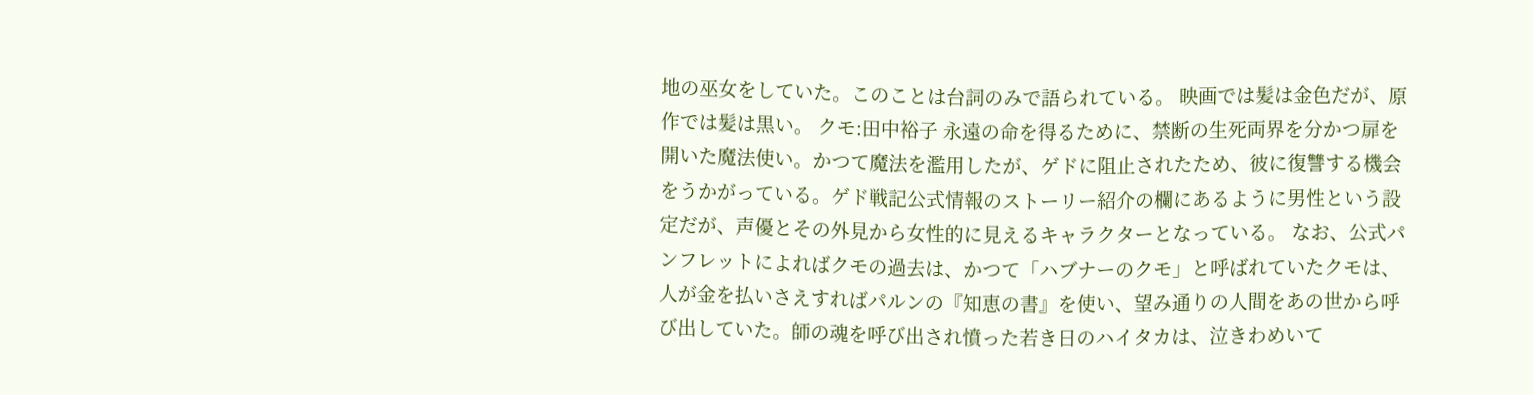地の巫女をしていた。このことは台詞のみで語られている。 映画では髪は金色だが、原作では髪は黒い。 クモ:田中裕子 永遠の命を得るために、禁断の生死両界を分かつ扉を開いた魔法使い。かつて魔法を濫用したが、ゲドに阻止されたため、彼に復讐する機会をうかがっている。ゲド戦記公式情報のストーリー紹介の欄にあるように男性という設定だが、声優とその外見から女性的に見えるキャラクターとなっている。 なお、公式パンフレットによればクモの過去は、かつて「ハブナーのクモ」と呼ばれていたクモは、人が金を払いさえすればパルンの『知恵の書』を使い、望み通りの人間をあの世から呼び出していた。師の魂を呼び出され憤った若き日のハイタカは、泣きわめいて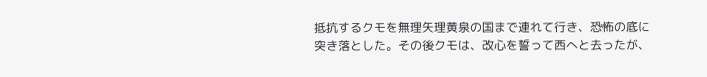抵抗するクモを無理矢理黄泉の国まで連れて行き、恐怖の底に突き落とした。その後クモは、改心を誓って西へと去ったが、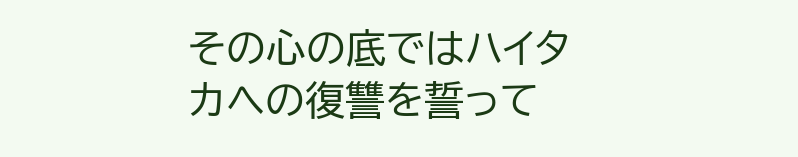その心の底ではハイタカへの復讐を誓って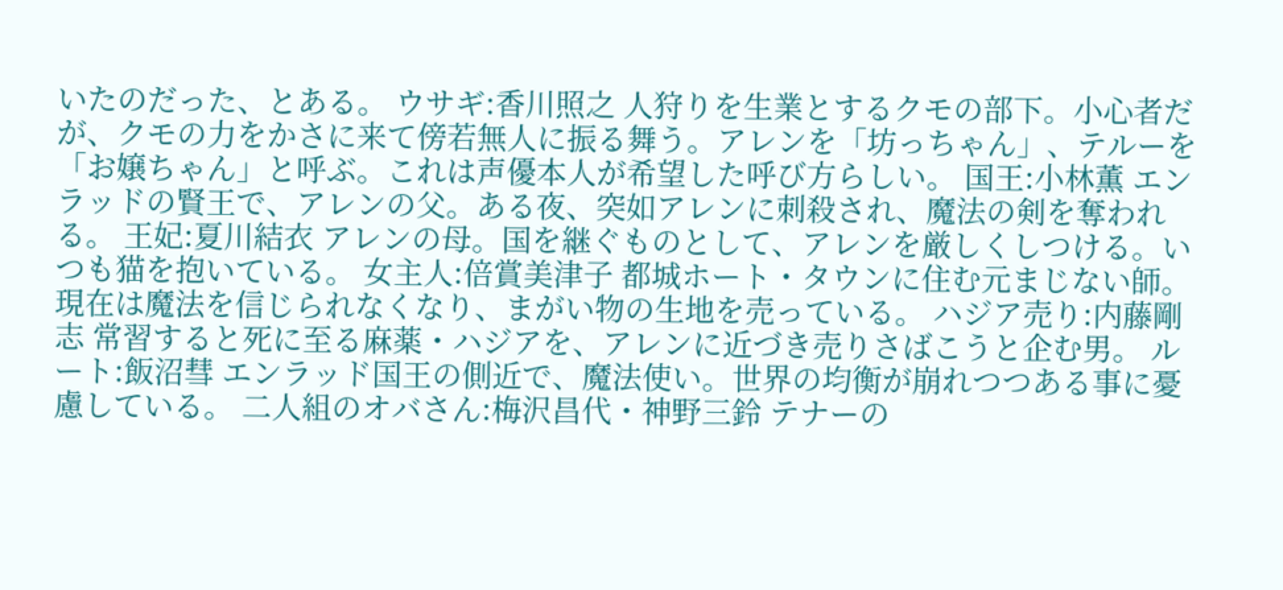いたのだった、とある。 ウサギ:香川照之 人狩りを生業とするクモの部下。小心者だが、クモの力をかさに来て傍若無人に振る舞う。アレンを「坊っちゃん」、テルーを「お嬢ちゃん」と呼ぶ。これは声優本人が希望した呼び方らしい。 国王:小林薫 エンラッドの賢王で、アレンの父。ある夜、突如アレンに刺殺され、魔法の剣を奪われる。 王妃:夏川結衣 アレンの母。国を継ぐものとして、アレンを厳しくしつける。いつも猫を抱いている。 女主人:倍賞美津子 都城ホート・タウンに住む元まじない師。現在は魔法を信じられなくなり、まがい物の生地を売っている。 ハジア売り:内藤剛志 常習すると死に至る麻薬・ハジアを、アレンに近づき売りさばこうと企む男。 ルート:飯沼彗 エンラッド国王の側近で、魔法使い。世界の均衡が崩れつつある事に憂慮している。 二人組のオバさん:梅沢昌代・神野三鈴 テナーの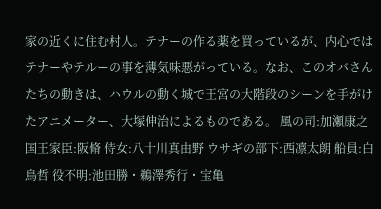家の近くに住む村人。テナーの作る薬を買っているが、内心ではテナーやテルーの事を薄気味悪がっている。なお、このオバさんたちの動きは、ハウルの動く城で王宮の大階段のシーンを手がけたアニメーター、大塚伸治によるものである。 風の司:加瀬康之 国王家臣:阪脩 侍女:八十川真由野 ウサギの部下:西凛太朗 船員:白鳥哲 役不明:池田勝・鵜澤秀行・宝亀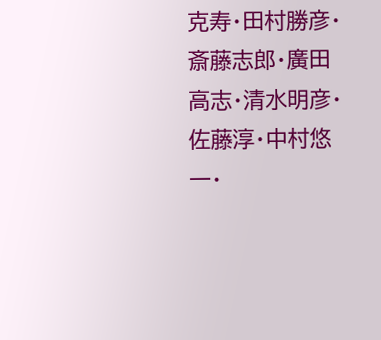克寿・田村勝彦・斎藤志郎・廣田高志・清水明彦・佐藤淳・中村悠一・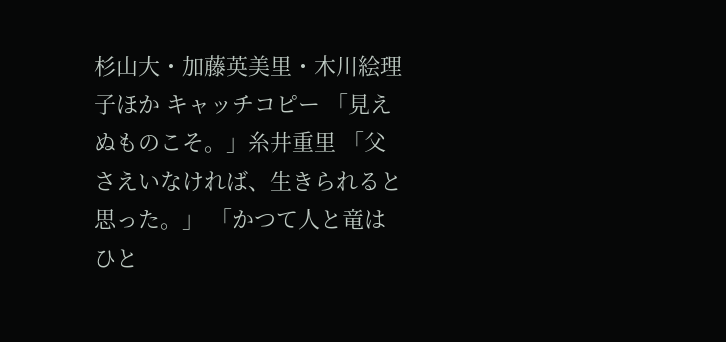杉山大・加藤英美里・木川絵理子ほか キャッチコピー 「見えぬものこそ。」糸井重里 「父さえいなければ、生きられると思った。」 「かつて人と竜はひと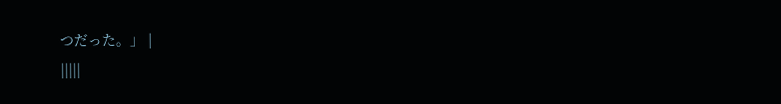つだった。」 |
|||||